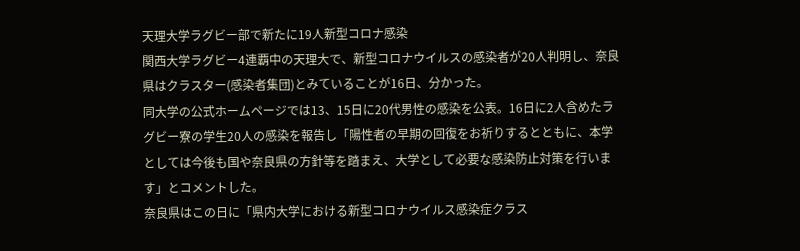天理大学ラグビー部で新たに19人新型コロナ感染
関西大学ラグビー4連覇中の天理大で、新型コロナウイルスの感染者が20人判明し、奈良県はクラスター(感染者集団)とみていることが16日、分かった。
同大学の公式ホームページでは13、15日に20代男性の感染を公表。16日に2人含めたラグビー寮の学生20人の感染を報告し「陽性者の早期の回復をお祈りするとともに、本学としては今後も国や奈良県の方針等を踏まえ、大学として必要な感染防止対策を行います」とコメントした。
奈良県はこの日に「県内大学における新型コロナウイルス感染症クラス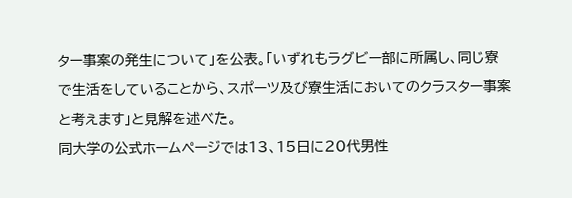ター事案の発生について」を公表。「いずれもラグビー部に所属し、同じ寮で生活をしていることから、スポーツ及び寮生活においてのクラスター事案と考えます」と見解を述べた。
同大学の公式ホームページでは13、15日に20代男性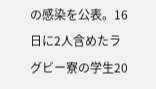の感染を公表。16日に2人含めたラグビー寮の学生20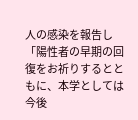人の感染を報告し「陽性者の早期の回復をお祈りするとともに、本学としては今後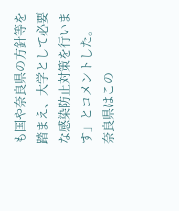も国や奈良県の方針等を踏まえ、大学として必要な感染防止対策を行います」とコメントした。
奈良県はこの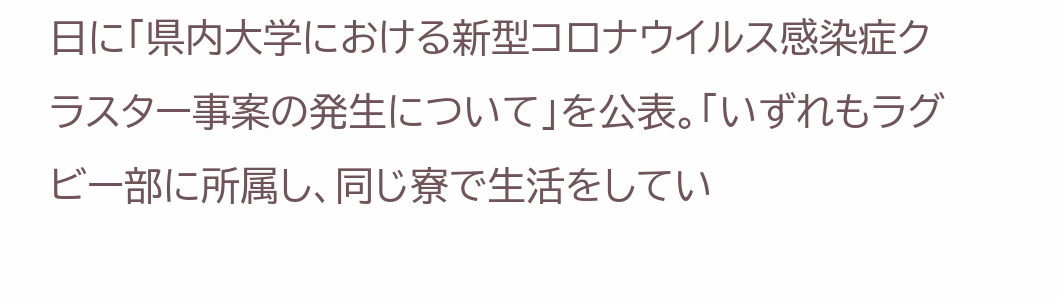日に「県内大学における新型コロナウイルス感染症クラスター事案の発生について」を公表。「いずれもラグビー部に所属し、同じ寮で生活をしてい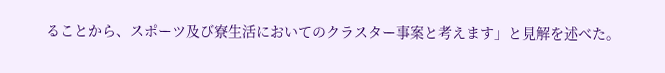ることから、スポーツ及び寮生活においてのクラスター事案と考えます」と見解を述べた。